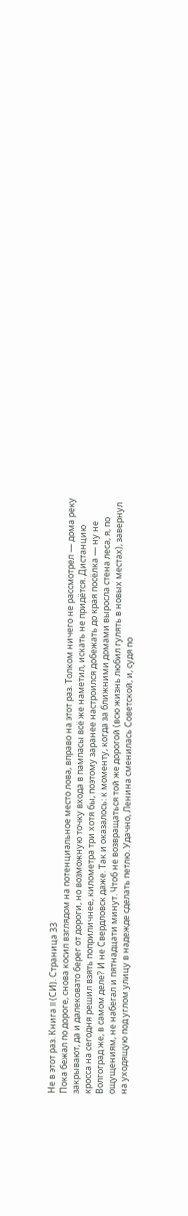Не в этот раз. Книга II (СИ). Страница 33
Пока бежал по дороге, снова косил взглядом на потенциальное место лова, вправо на этот раз. Толком ничего не рассмотрел — дома реку закрывают, да и далековато берег от дороги, но возможную точку входа в пампасы всё же наметил, искать не придётся. Дистанцию кросса на сегодня решил взять поприличнее, километра три хотя бы, поэтому заранее настроился добежать до края посёлка — ну не Волгоград же, в самом деле? И не Свердловск даже. Так и оказалось: к моменту, когда за ближними домами выросла стена леса, я, по ощущениям, не набегал и пятнадцати минут. Чтоб не возвращаться той же дорогой (всю жизнь любил гулять в новых местах), завернул на уходящую под углом улицу в надежде сделать петлю. Удачно, Ленина сменилась Советской, и, судя по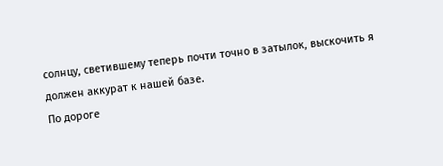солнцу, светившему теперь почти точно в затылок, выскочить я должен аккурат к нашей базе.
По дороге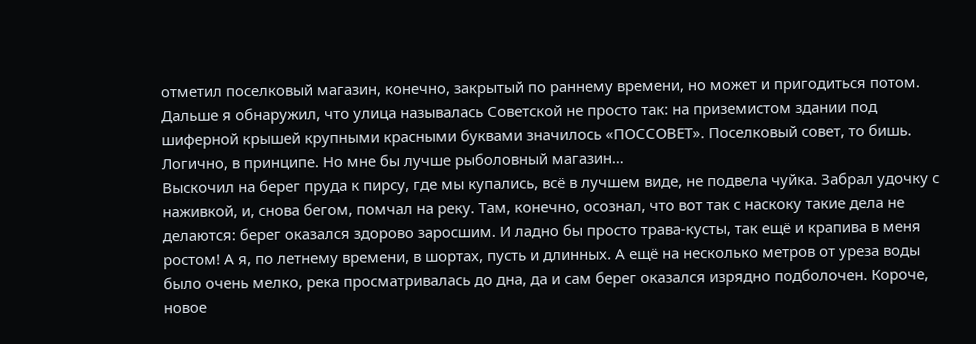отметил поселковый магазин, конечно, закрытый по раннему времени, но может и пригодиться потом. Дальше я обнаружил, что улица называлась Советской не просто так: на приземистом здании под шиферной крышей крупными красными буквами значилось «ПОССОВЕТ». Поселковый совет, то бишь. Логично, в принципе. Но мне бы лучше рыболовный магазин…
Выскочил на берег пруда к пирсу, где мы купались, всё в лучшем виде, не подвела чуйка. Забрал удочку с наживкой, и, снова бегом, помчал на реку. Там, конечно, осознал, что вот так с наскоку такие дела не делаются: берег оказался здорово заросшим. И ладно бы просто трава-кусты, так ещё и крапива в меня ростом! А я, по летнему времени, в шортах, пусть и длинных. А ещё на несколько метров от уреза воды было очень мелко, река просматривалась до дна, да и сам берег оказался изрядно подболочен. Короче, новое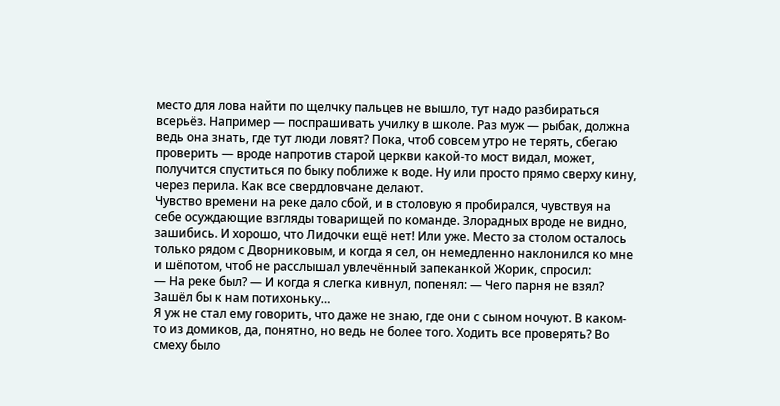место для лова найти по щелчку пальцев не вышло, тут надо разбираться всерьёз. Например — поспрашивать училку в школе. Раз муж — рыбак, должна ведь она знать, где тут люди ловят? Пока, чтоб совсем утро не терять, сбегаю проверить — вроде напротив старой церкви какой-то мост видал, может, получится спуститься по быку поближе к воде. Ну или просто прямо сверху кину, через перила. Как все свердловчане делают.
Чувство времени на реке дало сбой, и в столовую я пробирался, чувствуя на себе осуждающие взгляды товарищей по команде. Злорадных вроде не видно, зашибись. И хорошо, что Лидочки ещё нет! Или уже. Место за столом осталось только рядом с Дворниковым, и когда я сел, он немедленно наклонился ко мне и шёпотом, чтоб не расслышал увлечённый запеканкой Жорик, спросил:
— На реке был? — И когда я слегка кивнул, попенял: — Чего парня не взял? Зашёл бы к нам потихоньку…
Я уж не стал ему говорить, что даже не знаю, где они с сыном ночуют. В каком-то из домиков, да, понятно, но ведь не более того. Ходить все проверять? Во смеху было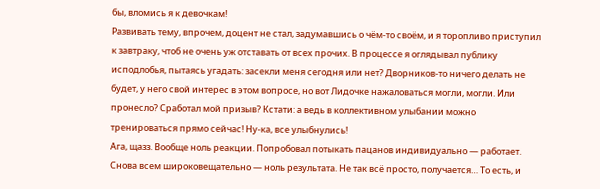бы, вломись я к девочкам!
Развивать тему, впрочем, доцент не стал, задумавшись о чём-то своём, и я торопливо приступил к завтраку, чтоб не очень уж отставать от всех прочих. В процессе я оглядывал публику исподлобья, пытаясь угадать: засекли меня сегодня или нет? Дворников-то ничего делать не будет, у него свой интерес в этом вопросе, но вот Лидочке нажаловаться могли, могли. Или пронесло? Сработал мой призыв? Кстати: а ведь в коллективном улыбании можно тренироваться прямо сейчас! Ну-ка, все улыбнулись!
Ага, щазз. Вообще ноль реакции. Попробовал потыкать пацанов индивидуально — работает. Снова всем широковещательно — ноль результата. Не так всё просто, получается… То есть, и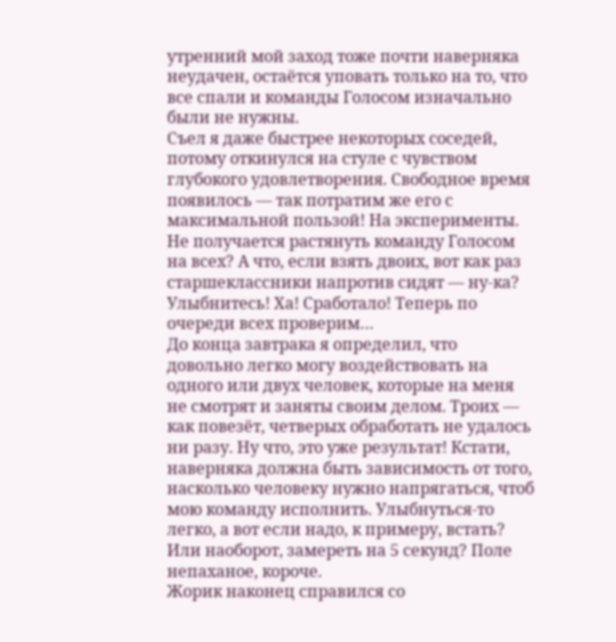утренний мой заход тоже почти наверняка неудачен, остаётся уповать только на то, что все спали и команды Голосом изначально были не нужны.
Съел я даже быстрее некоторых соседей, потому откинулся на стуле с чувством глубокого удовлетворения. Свободное время появилось — так потратим же его с максимальной пользой! На эксперименты. Не получается растянуть команду Голосом на всех? А что, если взять двоих, вот как раз старшеклассники напротив сидят — ну-ка? Улыбнитесь! Ха! Сработало! Теперь по очереди всех проверим…
До конца завтрака я определил, что довольно легко могу воздействовать на одного или двух человек, которые на меня не смотрят и заняты своим делом. Троих — как повезёт, четверых обработать не удалось ни разу. Ну что, это уже результат! Кстати, наверняка должна быть зависимость от того, насколько человеку нужно напрягаться, чтоб мою команду исполнить. Улыбнуться-то легко, а вот если надо, к примеру, встать? Или наоборот, замереть на 5 секунд? Поле непаханое, короче.
Жорик наконец справился со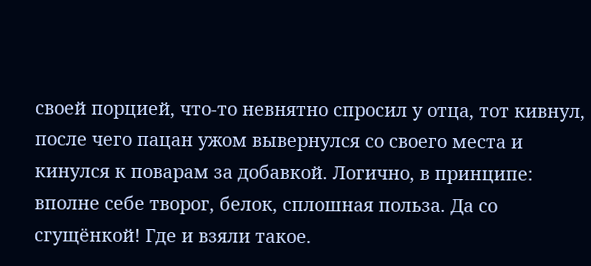своей порцией, что-то невнятно спросил у отца, тот кивнул, после чего пацан ужом вывернулся со своего места и кинулся к поварам за добавкой. Логично, в принципе: вполне себе творог, белок, сплошная польза. Да со сгущёнкой! Где и взяли такое.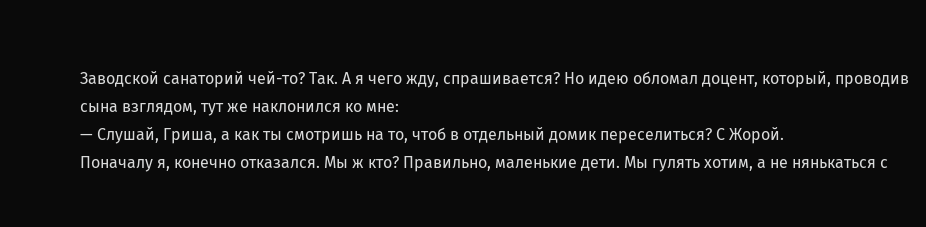Заводской санаторий чей-то? Так. А я чего жду, спрашивается? Но идею обломал доцент, который, проводив сына взглядом, тут же наклонился ко мне:
— Слушай, Гриша, а как ты смотришь на то, чтоб в отдельный домик переселиться? С Жорой.
Поначалу я, конечно отказался. Мы ж кто? Правильно, маленькие дети. Мы гулять хотим, а не нянькаться с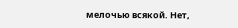мелочью всякой. Нет,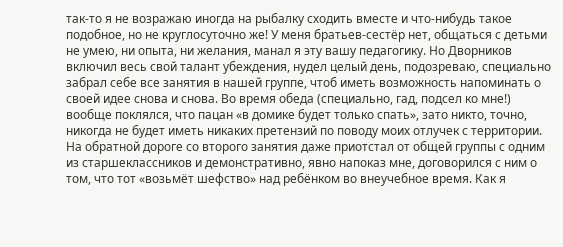так-то я не возражаю иногда на рыбалку сходить вместе и что-нибудь такое подобное, но не круглосуточно же! У меня братьев-сестёр нет, общаться с детьми не умею, ни опыта, ни желания, манал я эту вашу педагогику. Но Дворников включил весь свой талант убеждения, нудел целый день, подозреваю, специально забрал себе все занятия в нашей группе, чтоб иметь возможность напоминать о своей идее снова и снова. Во время обеда (специально, гад, подсел ко мне!) вообще поклялся, что пацан «в домике будет только спать», зато никто, точно, никогда не будет иметь никаких претензий по поводу моих отлучек с территории. На обратной дороге со второго занятия даже приотстал от общей группы с одним из старшеклассников и демонстративно, явно напоказ мне, договорился с ним о том, что тот «возьмёт шефство» над ребёнком во внеучебное время. Как я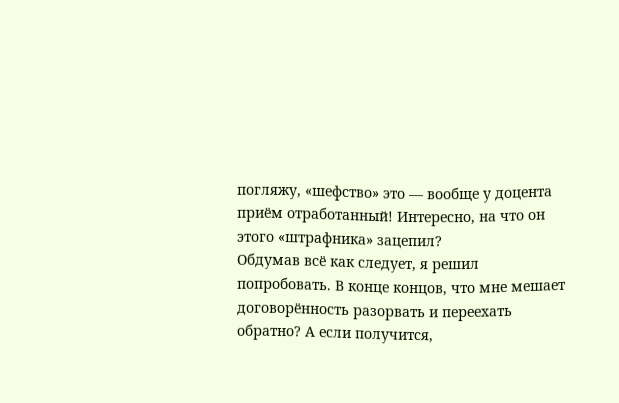погляжу, «шефство» это — вообще у доцента приём отработанный! Интересно, на что он этого «штрафника» зацепил?
Обдумав всё как следует, я решил попробовать. В конце концов, что мне мешает договорённость разорвать и переехать обратно? А если получится,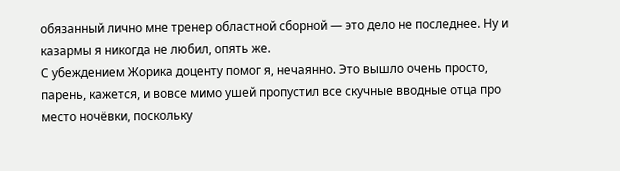обязанный лично мне тренер областной сборной — это дело не последнее. Ну и казармы я никогда не любил, опять же.
С убеждением Жорика доценту помог я, нечаянно. Это вышло очень просто, парень, кажется, и вовсе мимо ушей пропустил все скучные вводные отца про место ночёвки, поскольку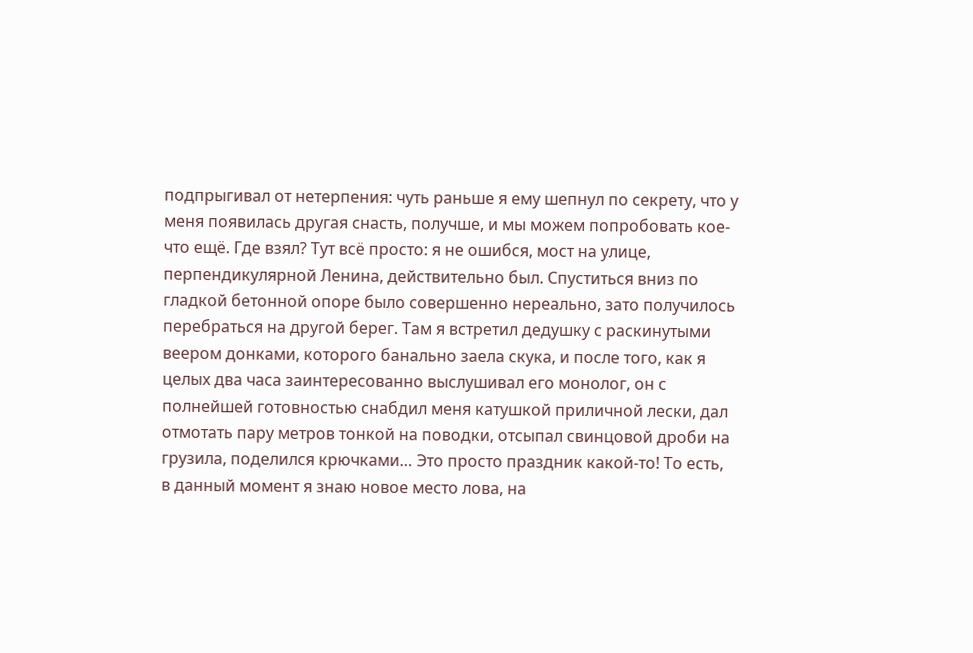подпрыгивал от нетерпения: чуть раньше я ему шепнул по секрету, что у меня появилась другая снасть, получше, и мы можем попробовать кое-что ещё. Где взял? Тут всё просто: я не ошибся, мост на улице, перпендикулярной Ленина, действительно был. Спуститься вниз по гладкой бетонной опоре было совершенно нереально, зато получилось перебраться на другой берег. Там я встретил дедушку с раскинутыми веером донками, которого банально заела скука, и после того, как я целых два часа заинтересованно выслушивал его монолог, он с полнейшей готовностью снабдил меня катушкой приличной лески, дал отмотать пару метров тонкой на поводки, отсыпал свинцовой дроби на грузила, поделился крючками… Это просто праздник какой-то! То есть, в данный момент я знаю новое место лова, на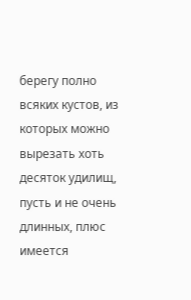берегу полно всяких кустов, из которых можно вырезать хоть десяток удилищ, пусть и не очень длинных, плюс имеется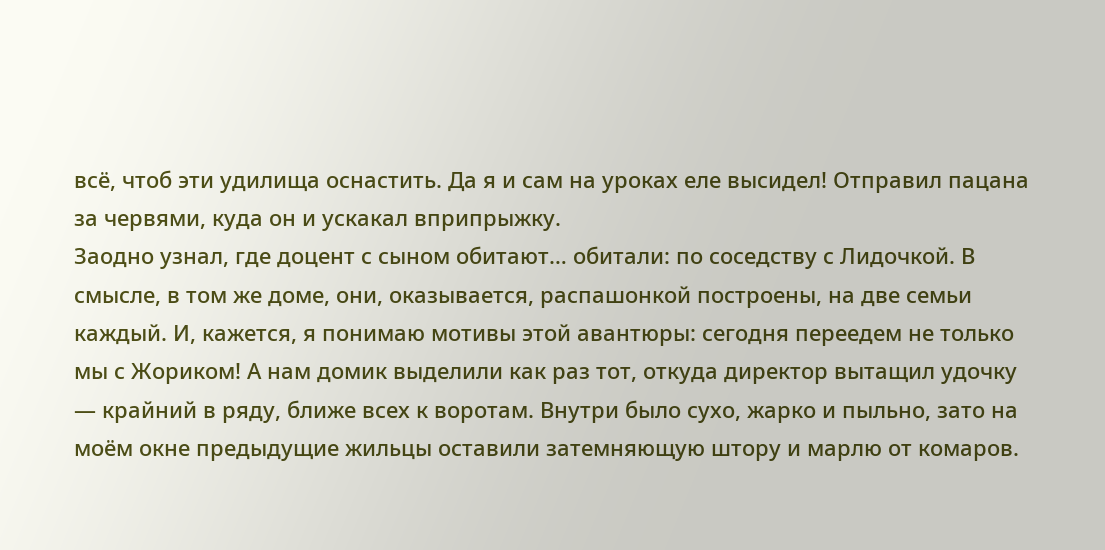всё, чтоб эти удилища оснастить. Да я и сам на уроках еле высидел! Отправил пацана за червями, куда он и ускакал вприпрыжку.
Заодно узнал, где доцент с сыном обитают… обитали: по соседству с Лидочкой. В смысле, в том же доме, они, оказывается, распашонкой построены, на две семьи каждый. И, кажется, я понимаю мотивы этой авантюры: сегодня переедем не только мы с Жориком! А нам домик выделили как раз тот, откуда директор вытащил удочку — крайний в ряду, ближе всех к воротам. Внутри было сухо, жарко и пыльно, зато на моём окне предыдущие жильцы оставили затемняющую штору и марлю от комаров.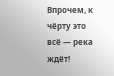Впрочем, к чёрту это всё — река ждёт!